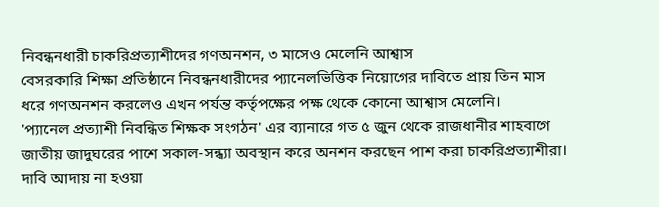নিবন্ধনধারী চাকরিপ্রত্যাশীদের গণঅনশন, ৩ মাসেও মেলেনি আশ্বাস
বেসরকারি শিক্ষা প্রতিষ্ঠানে নিবন্ধনধারীদের প্যানেলভিত্তিক নিয়োগের দাবিতে প্রায় তিন মাস ধরে গণঅনশন করলেও এখন পর্যন্ত কর্তৃপক্ষের পক্ষ থেকে কোনো আশ্বাস মেলেনি।
'প্যানেল প্রত্যাশী নিবন্ধিত শিক্ষক সংগঠন' এর ব্যানারে গত ৫ জুন থেকে রাজধানীর শাহবাগে জাতীয় জাদুঘরের পাশে সকাল-সন্ধ্যা অবস্থান করে অনশন করছেন পাশ করা চাকরিপ্রত্যাশীরা। দাবি আদায় না হওয়া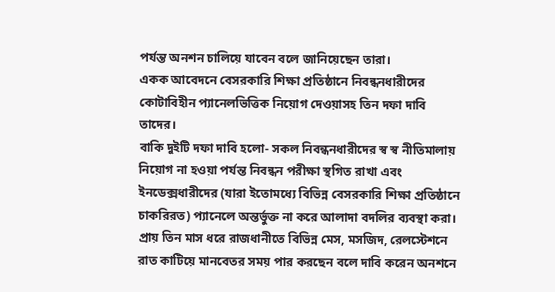পর্যন্ত অনশন চালিয়ে যাবেন বলে জানিয়েছেন তারা।
একক আবেদনে বেসরকারি শিক্ষা প্রতিষ্ঠানে নিবন্ধনধারীদের কোটাবিহীন প্যানেলভিত্তিক নিয়োগ দেওয়াসহ তিন দফা দাবি তাদের।
বাকি দুইটি দফা দাবি হলো- সকল নিবন্ধনধারীদের স্ব স্ব নীতিমালায় নিয়োগ না হওয়া পর্যন্ত নিবন্ধন পরীক্ষা স্থগিত রাখা এবং ইনডেক্সধারীদের (যারা ইতোমধ্যে বিভিন্ন বেসরকারি শিক্ষা প্রতিষ্ঠানে চাকরিরত) প্যানেলে অন্তর্ভুক্ত না করে আলাদা বদলির ব্যবস্থা করা।
প্রায় তিন মাস ধরে রাজধানীতে বিভিন্ন মেস, মসজিদ, রেলস্টেশনে রাত কাটিয়ে মানবেতর সময় পার করছেন বলে দাবি করেন অনশনে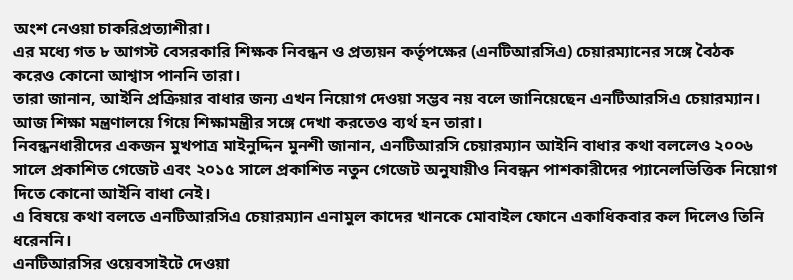অংশ নেওয়া চাকরিপ্রত্যাশীরা।
এর মধ্যে গত ৮ আগস্ট বেসরকারি শিক্ষক নিবন্ধন ও প্রত্যয়ন কর্তৃপক্ষের (এনটিআরসিএ) চেয়ারম্যানের সঙ্গে বৈঠক করেও কোনো আশ্বাস পাননি তারা।
তারা জানান, আইনি প্রক্রিয়ার বাধার জন্য এখন নিয়োগ দেওয়া সম্ভব নয় বলে জানিয়েছেন এনটিআরসিএ চেয়ারম্যান। আজ শিক্ষা মন্ত্রণালয়ে গিয়ে শিক্ষামন্ত্রীর সঙ্গে দেখা করতেও ব্যর্থ হন তারা।
নিবন্ধনধারীদের একজন মুখপাত্র মাইনুদ্দিন মুনশী জানান, এনটিআরসি চেয়ারম্যান আইনি বাধার কথা বললেও ২০০৬ সালে প্রকাশিত গেজেট এবং ২০১৫ সালে প্রকাশিত নতুন গেজেট অনুযায়ীও নিবন্ধন পাশকারীদের প্যানেলভিত্তিক নিয়োগ দিতে কোনো আইনি বাধা নেই।
এ বিষয়ে কথা বলতে এনটিআরসিএ চেয়ারম্যান এনামুল কাদের খানকে মোবাইল ফোনে একাধিকবার কল দিলেও তিনি ধরেননি।
এনটিআরসির ওয়েবসাইটে দেওয়া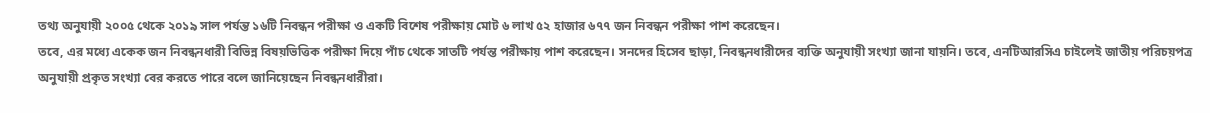তথ্য অনুযায়ী ২০০৫ থেকে ২০১৯ সাল পর্যন্ত ১৬টি নিবন্ধন পরীক্ষা ও একটি বিশেষ পরীক্ষায় মোট ৬ লাখ ৫২ হাজার ৬৭৭ জন নিবন্ধন পরীক্ষা পাশ করেছেন।
তবে, এর মধ্যে একেক জন নিবন্ধনধারী বিভিন্ন বিষয়ভিত্তিক পরীক্ষা দিয়ে পাঁচ থেকে সাতটি পর্যন্ত পরীক্ষায় পাশ করেছেন। সনদের হিসেব ছাড়া, নিবন্ধনধারীদের ব্যক্তি অনুযায়ী সংখ্যা জানা যায়নি। তবে, এনটিআরসিএ চাইলেই জাতীয় পরিচয়পত্র অনুযায়ী প্রকৃত সংখ্যা বের করতে পারে বলে জানিয়েছেন নিবন্ধনধারীরা।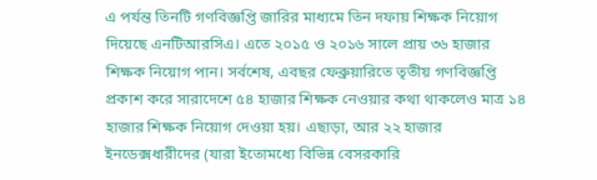এ পর্যন্ত তিনটি গণবিজ্ঞপ্তি জারির মাধ্যমে তিন দফায় শিক্ষক নিয়োগ দিয়েছে এনটিআরসিএ। এতে ২০১৫ ও ২০১৬ সালে প্রায় ৩৬ হাজার শিক্ষক নিয়োগ পান। সর্বশেষ, এবছর ফেব্রুয়ারিতে তৃতীয় গণবিজ্ঞপ্তি প্রকাশ করে সারাদেশে ৫৪ হাজার শিক্ষক নেওয়ার কথা থাকলেও মাত্র ১৪ হাজার শিক্ষক নিয়োগ দেওয়া হয়। এছাড়া, আর ২২ হাজার ইনডেক্সধারীদের (যারা ইতোমধ্যে বিভিন্ন বেসরকারি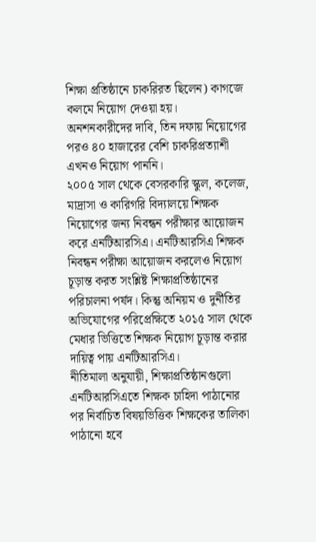শিক্ষা প্রতিষ্ঠানে চাকরিরত ছিলেন) কাগজে কলমে নিয়োগ দেওয়া হয়।
অনশনকারীদের দাবি, তিন দফায় নিয়োগের পরও ৪০ হাজারের বেশি চাকরিপ্রত্যাশী এখনও নিয়োগ পাননি।
২০০৫ সাল থেকে বেসরকারি স্কুল, কলেজ, মাদ্রাসা ও কারিগরি বিদ্যালয়ে শিক্ষক নিয়োগের জন্য নিবন্ধন পরীক্ষার আয়োজন করে এনটিআরসিএ। এনটিআরসিএ শিক্ষক নিবন্ধন পরীক্ষা আয়োজন করলেও নিয়োগ চূড়ান্ত করত সংশ্লিষ্ট শিক্ষাপ্রতিষ্ঠানের পরিচালনা পর্ষদ। কিন্তু অনিয়ম ও দুর্নীতির অভিযোগের পরিপ্রেক্ষিতে ২০১৫ সাল থেকে মেধার ভিত্তিতে শিক্ষক নিয়োগ চূড়ান্ত করার দায়িত্ব পায় এনটিআরসিএ।
নীতিমালা অনুযায়ী, শিক্ষাপ্রতিষ্ঠানগুলো এনটিআরসিএতে শিক্ষক চাহিদা পাঠানোর পর নির্বাচিত বিষয়ভিত্তিক শিক্ষকের তালিকা পাঠানো হবে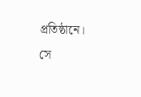প্রতিষ্ঠানে। সে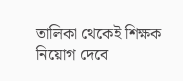তালিকা থেকেই শিক্ষক নিয়োগ দেবে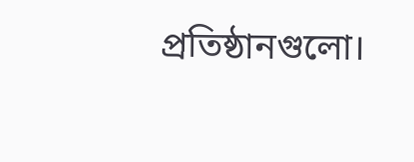প্রতিষ্ঠানগুলো।